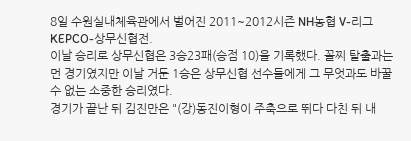8일 수원실내체육관에서 벌어진 2011~2012시즌 NH농협 V-리그 KEPCO-상무신협전.
이날 승리로 상무신협은 3승23패(승점 10)을 기록했다. 꼴찌 탈출과는 먼 경기였지만 이날 거둔 1승은 상무신협 선수들에게 그 무엇과도 바꿀 수 없는 소중한 승리였다.
경기가 끝난 뒤 김진만은 "(강)동진이형이 주축으로 뛰다 다친 뒤 내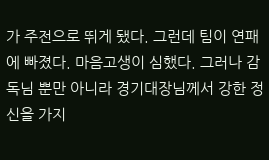가 주전으로 뛰게 됐다. 그런데 팀이 연패에 빠졌다. 마음고생이 심했다. 그러나 감독님 뿐만 아니라 경기대장님께서 강한 정신을 가지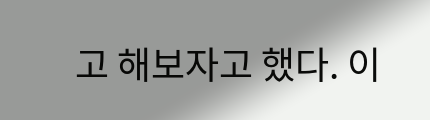고 해보자고 했다. 이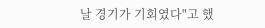날 경기가 기회였다"고 했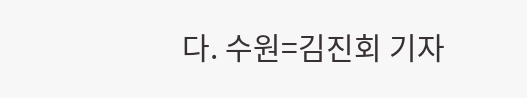다. 수원=김진회 기자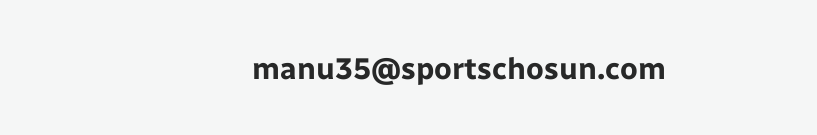manu35@sportschosun.com